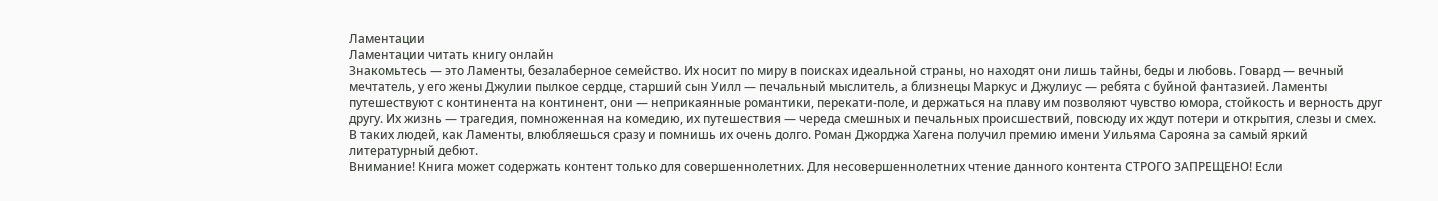Ламентации
Ламентации читать книгу онлайн
Знакомьтесь — это Ламенты, безалаберное семейство. Их носит по миру в поисках идеальной страны, но находят они лишь тайны, беды и любовь. Говард — вечный мечтатель, у его жены Джулии пылкое сердце, старший сын Уилл — печальный мыслитель, а близнецы Маркус и Джулиус — ребята с буйной фантазией. Ламенты путешествуют с континента на континент, они — неприкаянные романтики, перекати-поле, и держаться на плаву им позволяют чувство юмора, стойкость и верность друг другу. Их жизнь — трагедия, помноженная на комедию, их путешествия — череда смешных и печальных происшествий, повсюду их ждут потери и открытия, слезы и смех. В таких людей, как Ламенты, влюбляешься сразу и помнишь их очень долго. Роман Джорджа Хагена получил премию имени Уильяма Сарояна за самый яркий литературный дебют.
Внимание! Книга может содержать контент только для совершеннолетних. Для несовершеннолетних чтение данного контента СТРОГО ЗАПРЕЩЕНО! Если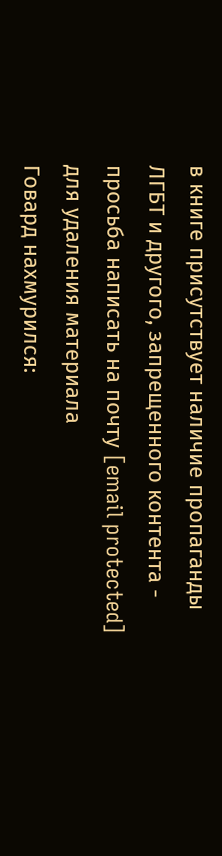в книге присутствует наличие пропаганды ЛГБТ и другого, запрещенного контента - просьба написать на почту [email protected] для удаления материала
Говард нахмурился: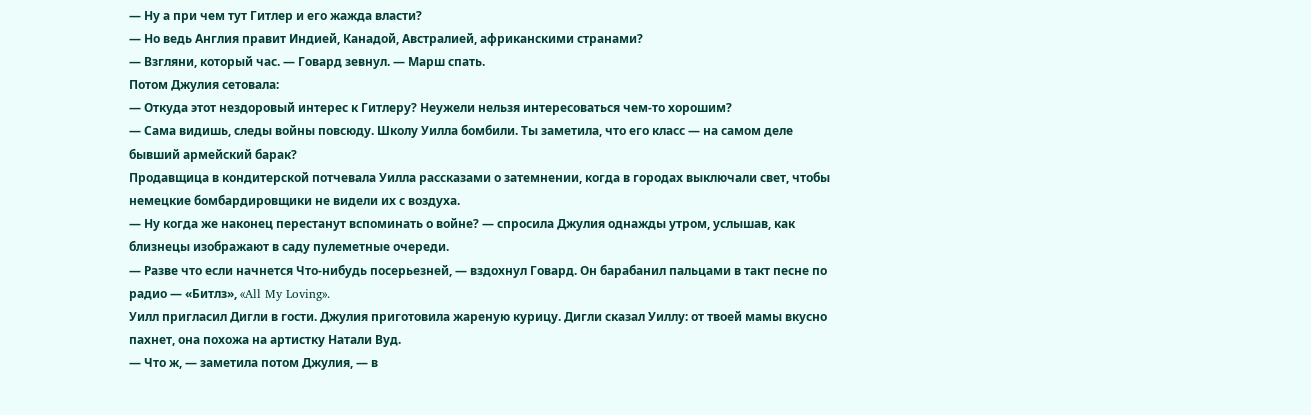— Ну а при чем тут Гитлер и его жажда власти?
— Но ведь Англия правит Индией, Канадой, Австралией, африканскими странами?
— Взгляни, который час. — Говард зевнул. — Марш спать.
Потом Джулия сетовала:
— Откуда этот нездоровый интерес к Гитлеру? Неужели нельзя интересоваться чем-то хорошим?
— Сама видишь, следы войны повсюду. Школу Уилла бомбили. Ты заметила, что его класс — на самом деле бывший армейский барак?
Продавщица в кондитерской потчевала Уилла рассказами о затемнении, когда в городах выключали свет, чтобы немецкие бомбардировщики не видели их с воздуха.
— Ну когда же наконец перестанут вспоминать о войне? — спросила Джулия однажды утром, услышав, как близнецы изображают в саду пулеметные очереди.
— Разве что если начнется Что-нибудь посерьезней, — вздохнул Говард. Он барабанил пальцами в такт песне по радио — «Битлз», «All My Loving».
Уилл пригласил Дигли в гости. Джулия приготовила жареную курицу. Дигли сказал Уиллу: от твоей мамы вкусно пахнет, она похожа на артистку Натали Вуд.
— Что ж, — заметила потом Джулия, — в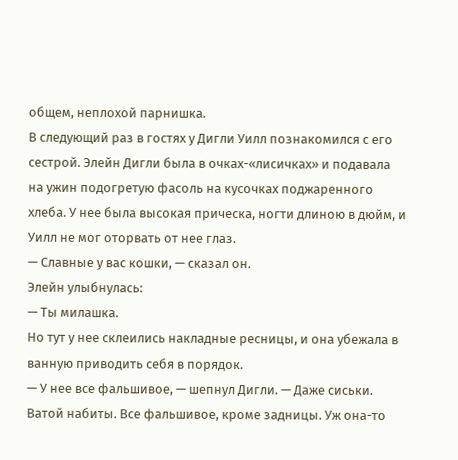общем, неплохой парнишка.
В следующий раз в гостях у Дигли Уилл познакомился с его сестрой. Элейн Дигли была в очках-«лисичках» и подавала на ужин подогретую фасоль на кусочках поджаренного хлеба. У нее была высокая прическа, ногти длиною в дюйм, и Уилл не мог оторвать от нее глаз.
— Славные у вас кошки, — сказал он.
Элейн улыбнулась:
— Ты милашка.
Но тут у нее склеились накладные ресницы, и она убежала в ванную приводить себя в порядок.
— У нее все фальшивое, — шепнул Дигли. — Даже сиськи. Ватой набиты. Все фальшивое, кроме задницы. Уж она-то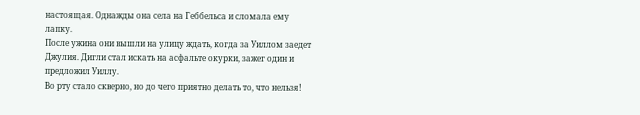настоящая. Однажды она села на Геббельса и сломала ему лапку.
После ужина они вышли на улицу ждать, когда за Уиллом заедет Джулия. Дигли стал искать на асфальте окурки, зажег один и предложил Уиллу.
Во рту стало скверно, но до чего приятно делать то, что нельзя!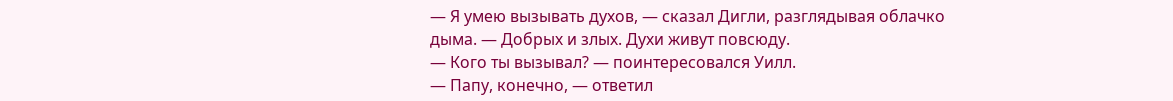— Я умею вызывать духов, — сказал Дигли, разглядывая облачко дыма. — Добрых и злых. Духи живут повсюду.
— Кого ты вызывал? — поинтересовался Уилл.
— Папу, конечно, — ответил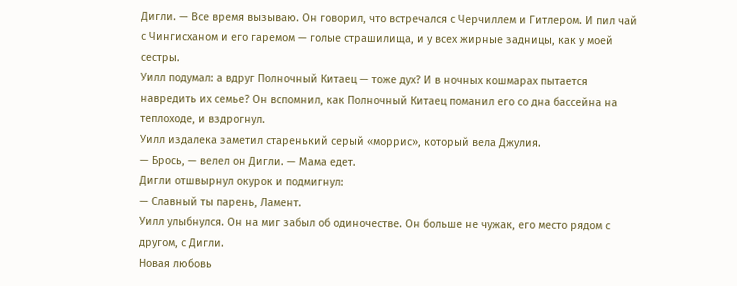Дигли. — Все время вызываю. Он говорил, что встречался с Черчиллем и Гитлером. И пил чай с Чингисханом и его гаремом — голые страшилища, и у всех жирные задницы, как у моей сестры.
Уилл подумал: а вдруг Полночный Китаец — тоже дух? И в ночных кошмарах пытается навредить их семье? Он вспомнил, как Полночный Китаец поманил его со дна бассейна на теплоходе, и вздрогнул.
Уилл издалека заметил старенький серый «моррис», который вела Джулия.
— Брось, — велел он Дигли. — Мама едет.
Дигли отшвырнул окурок и подмигнул:
— Славный ты парень, Ламент.
Уилл улыбнулся. Он на миг забыл об одиночестве. Он больше не чужак, его место рядом с другом, с Дигли.
Новая любовь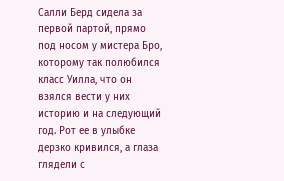Салли Берд сидела за первой партой, прямо под носом у мистера Бро, которому так полюбился класс Уилла, что он взялся вести у них историю и на следующий год. Рот ее в улыбке дерзко кривился, а глаза глядели с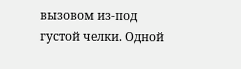вызовом из-под густой челки. Одной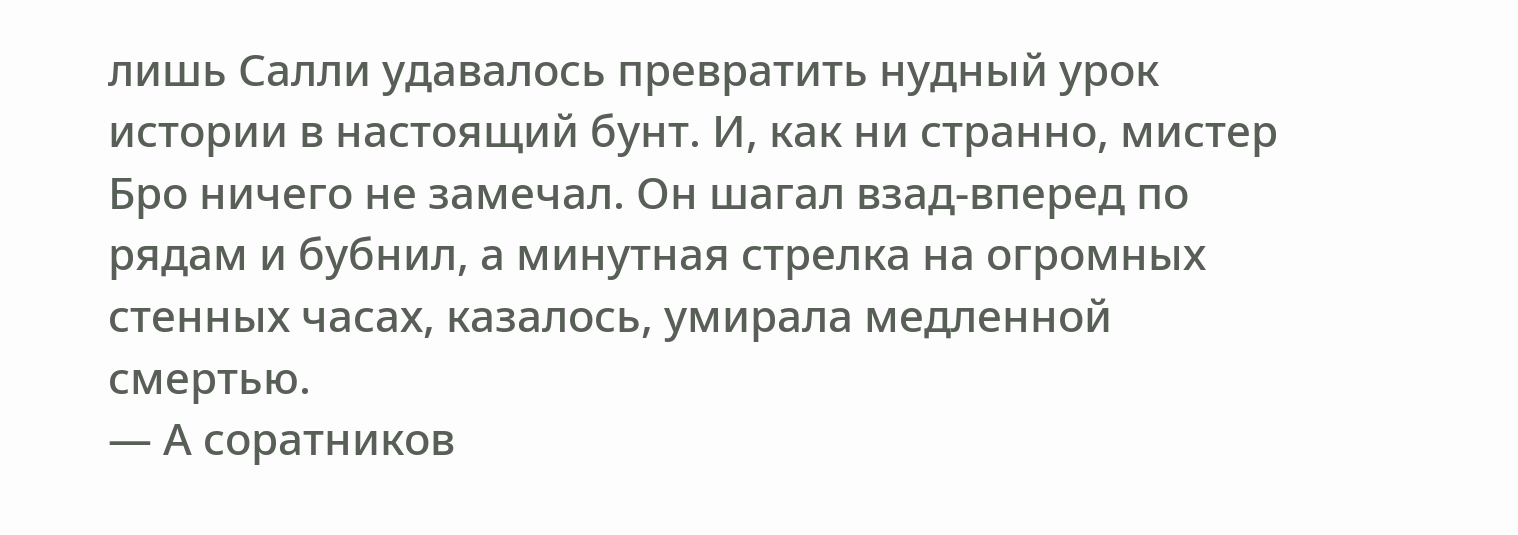лишь Салли удавалось превратить нудный урок истории в настоящий бунт. И, как ни странно, мистер Бро ничего не замечал. Он шагал взад-вперед по рядам и бубнил, а минутная стрелка на огромных стенных часах, казалось, умирала медленной смертью.
— А соратников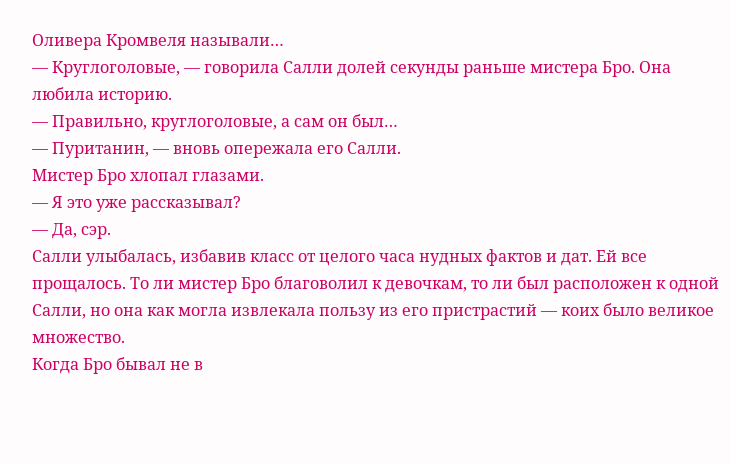Оливера Кромвеля называли…
— Круглоголовые, — говорила Салли долей секунды раньше мистера Бро. Она любила историю.
— Правильно, круглоголовые, а сам он был…
— Пуританин, — вновь опережала его Салли.
Мистер Бро хлопал глазами.
— Я это уже рассказывал?
— Да, сэр.
Салли улыбалась, избавив класс от целого часа нудных фактов и дат. Ей все прощалось. То ли мистер Бро благоволил к девочкам, то ли был расположен к одной Салли, но она как могла извлекала пользу из его пристрастий — коих было великое множество.
Когда Бро бывал не в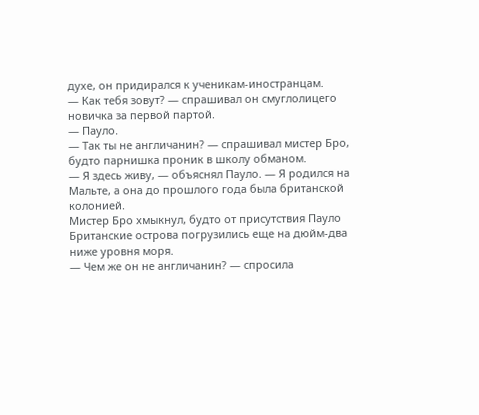духе, он придирался к ученикам-иностранцам.
— Как тебя зовут? — спрашивал он смуглолицего новичка за первой партой.
— Пауло.
— Так ты не англичанин? — спрашивал мистер Бро, будто парнишка проник в школу обманом.
— Я здесь живу, — объяснял Пауло. — Я родился на Мальте, а она до прошлого года была британской колонией.
Мистер Бро хмыкнул, будто от присутствия Пауло Британские острова погрузились еще на дюйм-два ниже уровня моря.
— Чем же он не англичанин? — спросила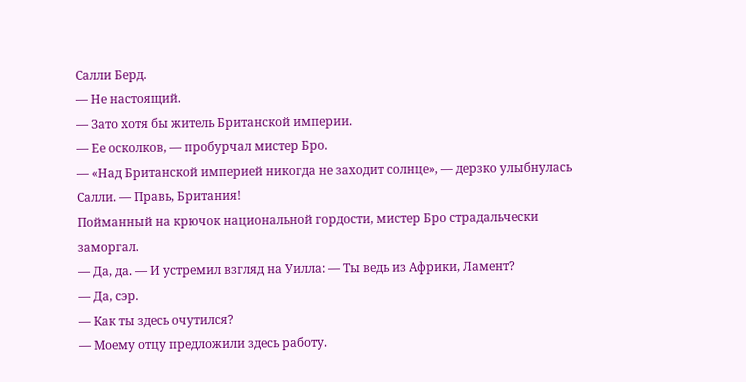Салли Берд.
— Не настоящий.
— Зато хотя бы житель Британской империи.
— Ее осколков, — пробурчал мистер Бро.
— «Над Британской империей никогда не заходит солнце», — дерзко улыбнулась Салли. — Правь, Британия!
Пойманный на крючок национальной гордости, мистер Бро страдальчески заморгал.
— Да, да. — И устремил взгляд на Уилла: — Ты ведь из Африки, Ламент?
— Да, сэр.
— Как ты здесь очутился?
— Моему отцу предложили здесь работу.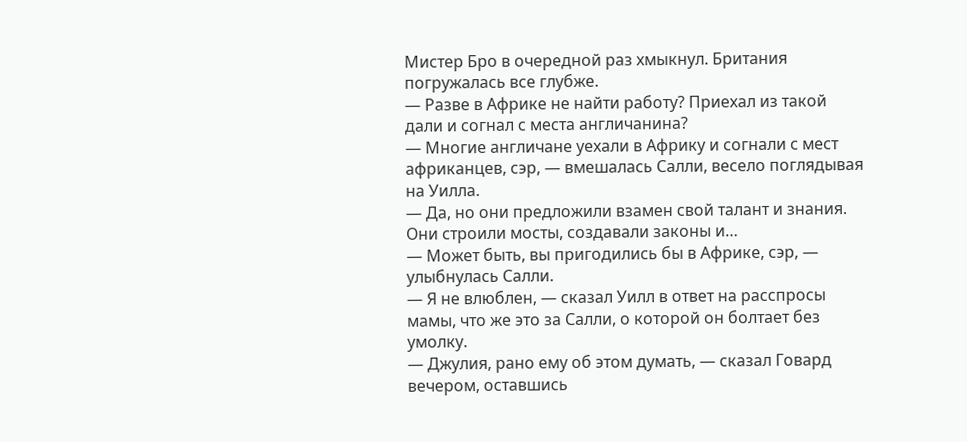Мистер Бро в очередной раз хмыкнул. Британия погружалась все глубже.
— Разве в Африке не найти работу? Приехал из такой дали и согнал с места англичанина?
— Многие англичане уехали в Африку и согнали с мест африканцев, сэр, — вмешалась Салли, весело поглядывая на Уилла.
— Да, но они предложили взамен свой талант и знания. Они строили мосты, создавали законы и…
— Может быть, вы пригодились бы в Африке, сэр, — улыбнулась Салли.
— Я не влюблен, — сказал Уилл в ответ на расспросы мамы, что же это за Салли, о которой он болтает без умолку.
— Джулия, рано ему об этом думать, — сказал Говард вечером, оставшись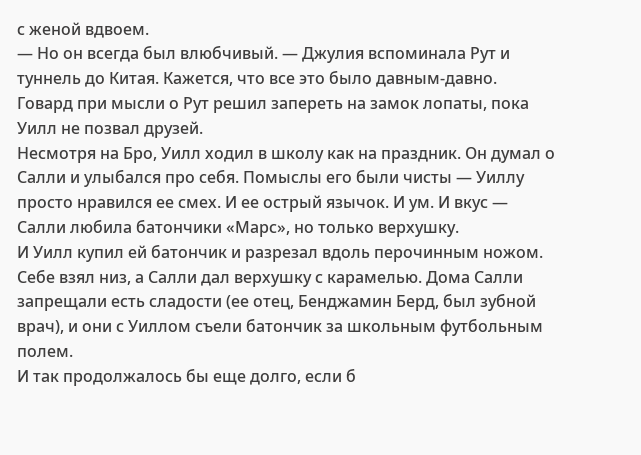с женой вдвоем.
— Но он всегда был влюбчивый. — Джулия вспоминала Рут и туннель до Китая. Кажется, что все это было давным-давно.
Говард при мысли о Рут решил запереть на замок лопаты, пока Уилл не позвал друзей.
Несмотря на Бро, Уилл ходил в школу как на праздник. Он думал о Салли и улыбался про себя. Помыслы его были чисты — Уиллу просто нравился ее смех. И ее острый язычок. И ум. И вкус — Салли любила батончики «Марс», но только верхушку.
И Уилл купил ей батончик и разрезал вдоль перочинным ножом. Себе взял низ, а Салли дал верхушку с карамелью. Дома Салли запрещали есть сладости (ее отец, Бенджамин Берд, был зубной врач), и они с Уиллом съели батончик за школьным футбольным полем.
И так продолжалось бы еще долго, если б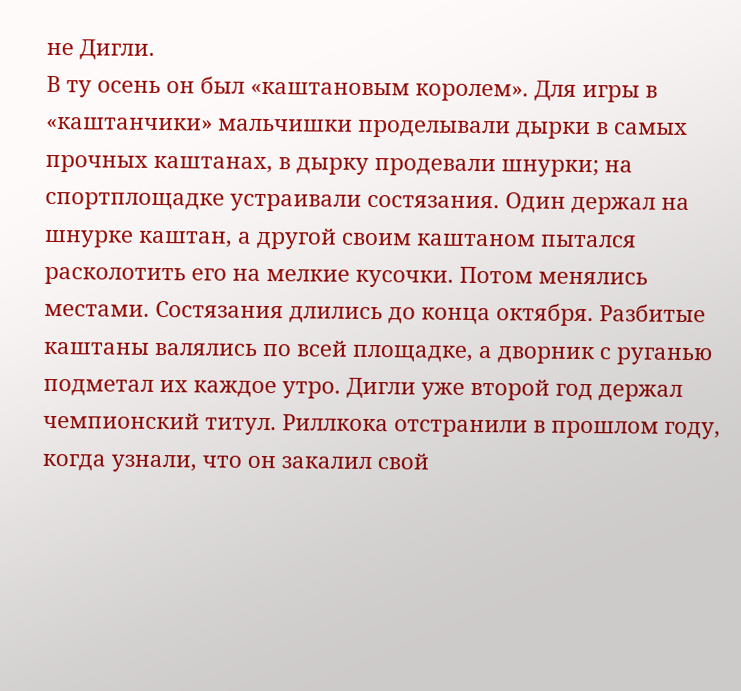не Дигли.
В ту осень он был «каштановым королем». Для игры в «каштанчики» мальчишки проделывали дырки в самых прочных каштанах, в дырку продевали шнурки; на спортплощадке устраивали состязания. Один держал на шнурке каштан, а другой своим каштаном пытался расколотить его на мелкие кусочки. Потом менялись местами. Состязания длились до конца октября. Разбитые каштаны валялись по всей площадке, а дворник с руганью подметал их каждое утро. Дигли уже второй год держал чемпионский титул. Риллкока отстранили в прошлом году, когда узнали, что он закалил свой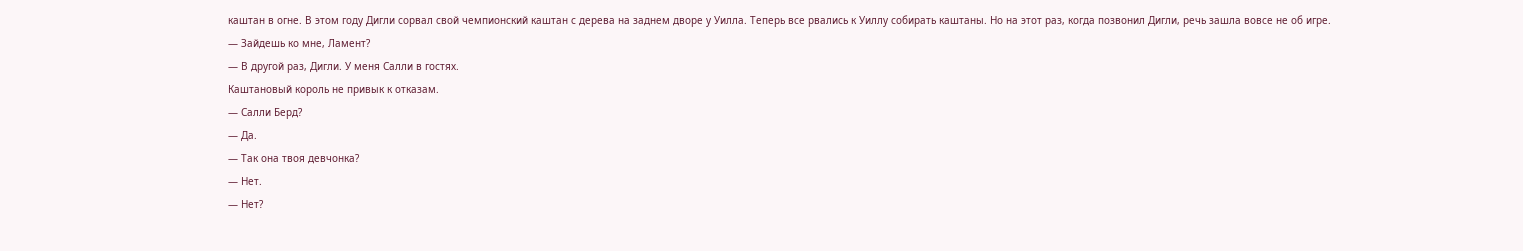каштан в огне. В этом году Дигли сорвал свой чемпионский каштан с дерева на заднем дворе у Уилла. Теперь все рвались к Уиллу собирать каштаны. Но на этот раз, когда позвонил Дигли, речь зашла вовсе не об игре.
— Зайдешь ко мне, Ламент?
— В другой раз, Дигли. У меня Салли в гостях.
Каштановый король не привык к отказам.
— Салли Берд?
— Да.
— Так она твоя девчонка?
— Нет.
— Нет?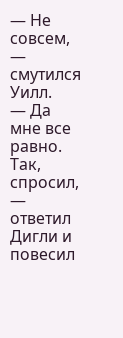— Не совсем, — смутился Уилл.
— Да мне все равно. Так, спросил, — ответил Дигли и повесил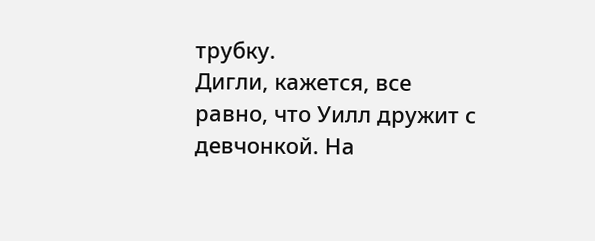трубку.
Дигли, кажется, все равно, что Уилл дружит с девчонкой. На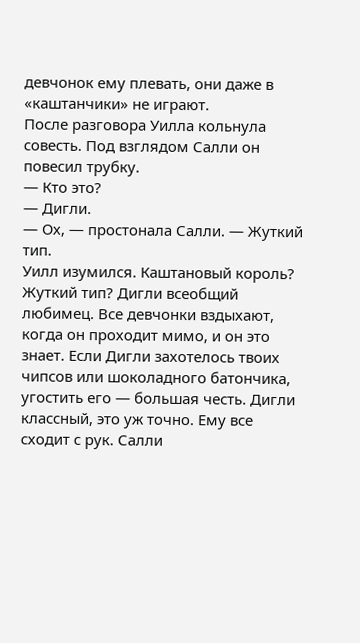девчонок ему плевать, они даже в «каштанчики» не играют.
После разговора Уилла кольнула совесть. Под взглядом Салли он повесил трубку.
— Кто это?
— Дигли.
— Ох, — простонала Салли. — Жуткий тип.
Уилл изумился. Каштановый король? Жуткий тип? Дигли всеобщий любимец. Все девчонки вздыхают, когда он проходит мимо, и он это знает. Если Дигли захотелось твоих чипсов или шоколадного батончика, угостить его — большая честь. Дигли классный, это уж точно. Ему все сходит с рук. Салли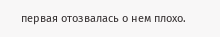первая отозвалась о нем плохо.